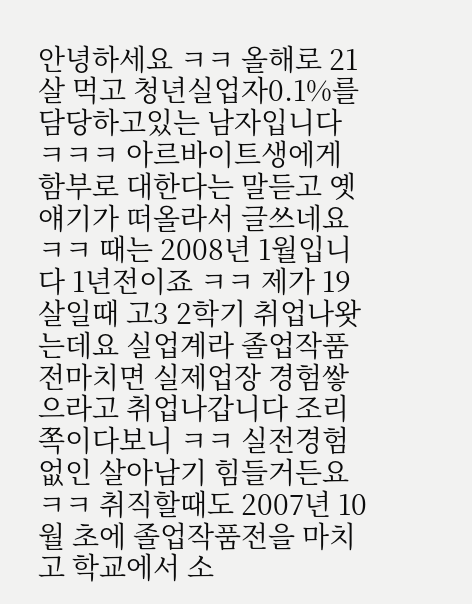안녕하세요 ㅋㅋ 올해로 21살 먹고 청년실업자0.1%를 담당하고있는 남자입니다 ㅋㅋㅋ 아르바이트생에게 함부로 대한다는 말듣고 옛 얘기가 떠올라서 글쓰네요 ㅋㅋ 때는 2008년 1월입니다 1년전이죠 ㅋㅋ 제가 19살일때 고3 2학기 취업나왓는데요 실업계라 졸업작품전마치면 실제업장 경험쌓으라고 취업나갑니다 조리쪽이다보니 ㅋㅋ 실전경험없인 살아남기 힘들거든요 ㅋㅋ 취직할때도 2007년 10월 초에 졸업작품전을 마치고 학교에서 소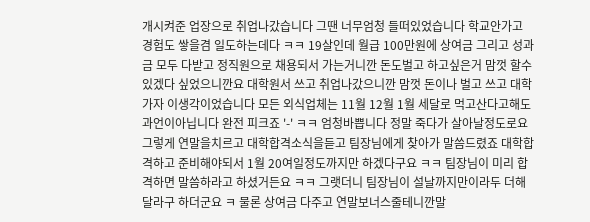개시켜준 업장으로 취업나갔습니다 그땐 너무엄청 들떠있었습니다 학교안가고 경험도 쌓을겸 일도하는데다 ㅋㅋ 19살인데 월급 100만원에 상여금 그리고 성과금 모두 다받고 정직원으로 채용되서 가는거니깐 돈도벌고 하고싶은거 맘껏 할수있겠다 싶었으니깐요 대학원서 쓰고 취업나갔으니깐 맘껏 돈이나 벌고 쓰고 대학가자 이생각이었습니다 모든 외식업체는 11월 12월 1월 세달로 먹고산다고해도 과언이아닙니다 완전 피크죠 '-' ㅋㅋ 엄청바쁩니다 정말 죽다가 살아날정도로요 그렇게 연말을치르고 대학합격소식을듣고 팀장님에게 찾아가 말씀드렸죠 대학합격하고 준비해야되서 1월 20여일정도까지만 하겠다구요 ㅋㅋ 팀장님이 미리 합격하면 말씀하라고 하셨거든요 ㅋㅋ 그랫더니 팀장님이 설날까지만이라두 더해달라구 하더군요 ㅋ 물론 상여금 다주고 연말보너스줄테니깐말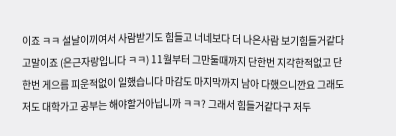이죠 ㅋㅋ 설날이끼여서 사람받기도 힘들고 너네보다 더 나은사람 보기힘들거같다고말이죠 (은근자랑입니다 ㅋㅋ) 11월부터 그만둘때까지 단한번 지각한적없고 단한번 게으름 피운적없이 일했습니다 마감도 마지막까지 남아 다했으니깐요 그래도 저도 대학가고 공부는 해야할거아닙니까 ㅋㅋ? 그래서 힘들거같다구 저두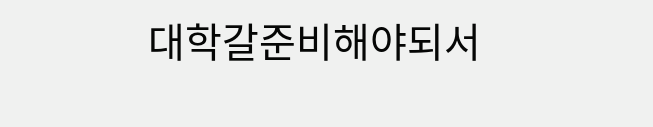대학갈준비해야되서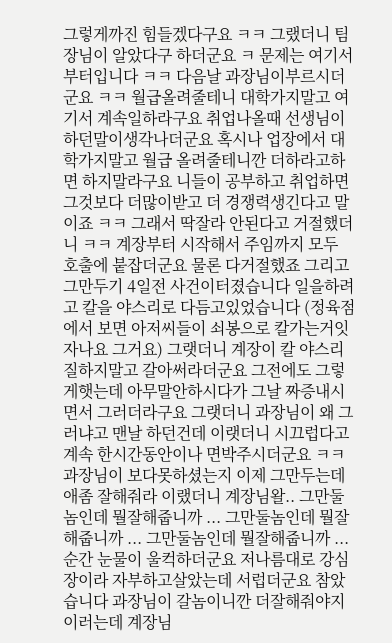그렇게까진 힘들겠다구요 ㅋㅋ 그랬더니 팀장님이 알았다구 하더군요 ㅋ 문제는 여기서 부터입니다 ㅋㅋ 다음날 과장님이부르시더군요 ㅋㅋ 월급올려줄테니 대학가지말고 여기서 계속일하라구요 취업나올때 선생님이 하던말이생각나더군요 혹시나 업장에서 대학가지말고 월급 올려줄테니깐 더하라고하면 하지말라구요 니들이 공부하고 취업하면 그것보다 더많이받고 더 경쟁력생긴다고 말이죠 ㅋㅋ 그래서 딱잘라 안된다고 거절했더니 ㅋㅋ 계장부터 시작해서 주임까지 모두 호출에 붙잡더군요 물론 다거절했죠 그리고 그만두기 4일전 사건이터졌습니다 일을하려고 칼을 야스리로 다듬고있었습니다 (정육점에서 보면 아저씨들이 쇠봉으로 칼가는거잇자나요 그거요) 그랫더니 계장이 칼 야스리질하지말고 갈아써라더군요 그전에도 그렇게햇는데 아무말안하시다가 그날 짜증내시면서 그러더라구요 그랫더니 과장님이 왜 그러냐고 맨날 하던건데 이랫더니 시끄럽다고 계속 한시간동안이나 면박주시더군요 ㅋㅋ 과장님이 보다못하셨는지 이제 그만두는데 애좀 잘해줘라 이랬더니 계장님왈.. 그만둘놈인데 뭘잘해줍니까 ... 그만둘놈인데 뭘잘해줍니까 ... 그만둘놈인데 뭘잘해줍니까 ... 순간 눈물이 울컥하더군요 저나름대로 강심장이라 자부하고살았는데 서럽더군요 참았습니다 과장님이 갈놈이니깐 더잘해줘야지 이러는데 계장님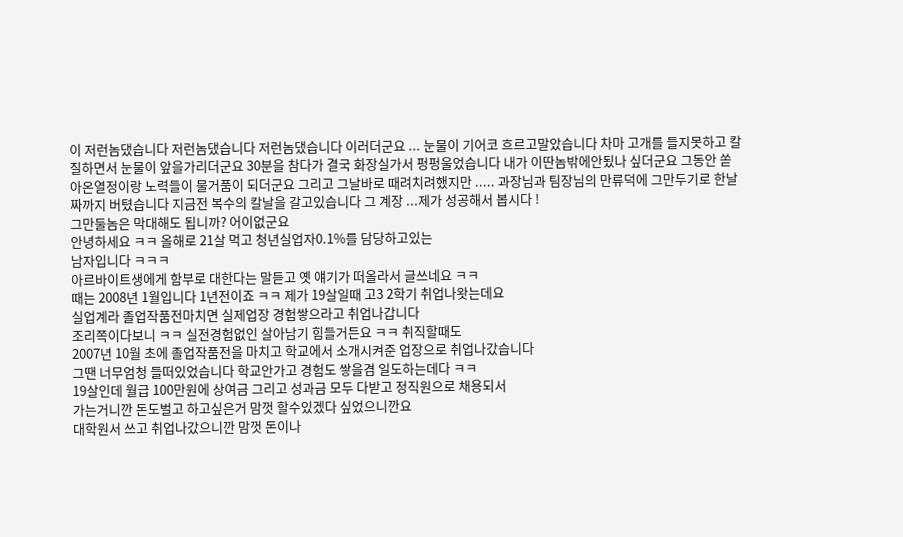이 저런놈댔습니다 저런놈댔습니다 저런놈댔습니다 이러더군요 ... 눈물이 기어코 흐르고말았습니다 차마 고개를 들지못하고 칼질하면서 눈물이 앞을가리더군요 30분을 참다가 결국 화장실가서 펑펑울었습니다 내가 이딴놈밖에안됬나 싶더군요 그동안 쏟아온열정이랑 노력들이 물거품이 되더군요 그리고 그날바로 때려치려했지만 ..... 과장님과 팀장님의 만류덕에 그만두기로 한날짜까지 버텼습니다 지금전 복수의 칼날을 갈고있습니다 그 계장 ...제가 성공해서 봅시다 !
그만둘놈은 막대해도 됩니까? 어이없군요
안녕하세요 ㅋㅋ 올해로 21살 먹고 청년실업자0.1%를 담당하고있는
남자입니다 ㅋㅋㅋ
아르바이트생에게 함부로 대한다는 말듣고 옛 얘기가 떠올라서 글쓰네요 ㅋㅋ
때는 2008년 1월입니다 1년전이죠 ㅋㅋ 제가 19살일때 고3 2학기 취업나왓는데요
실업계라 졸업작품전마치면 실제업장 경험쌓으라고 취업나갑니다
조리쪽이다보니 ㅋㅋ 실전경험없인 살아남기 힘들거든요 ㅋㅋ 취직할때도
2007년 10월 초에 졸업작품전을 마치고 학교에서 소개시켜준 업장으로 취업나갔습니다
그땐 너무엄청 들떠있었습니다 학교안가고 경험도 쌓을겸 일도하는데다 ㅋㅋ
19살인데 월급 100만원에 상여금 그리고 성과금 모두 다받고 정직원으로 채용되서
가는거니깐 돈도벌고 하고싶은거 맘껏 할수있겠다 싶었으니깐요
대학원서 쓰고 취업나갔으니깐 맘껏 돈이나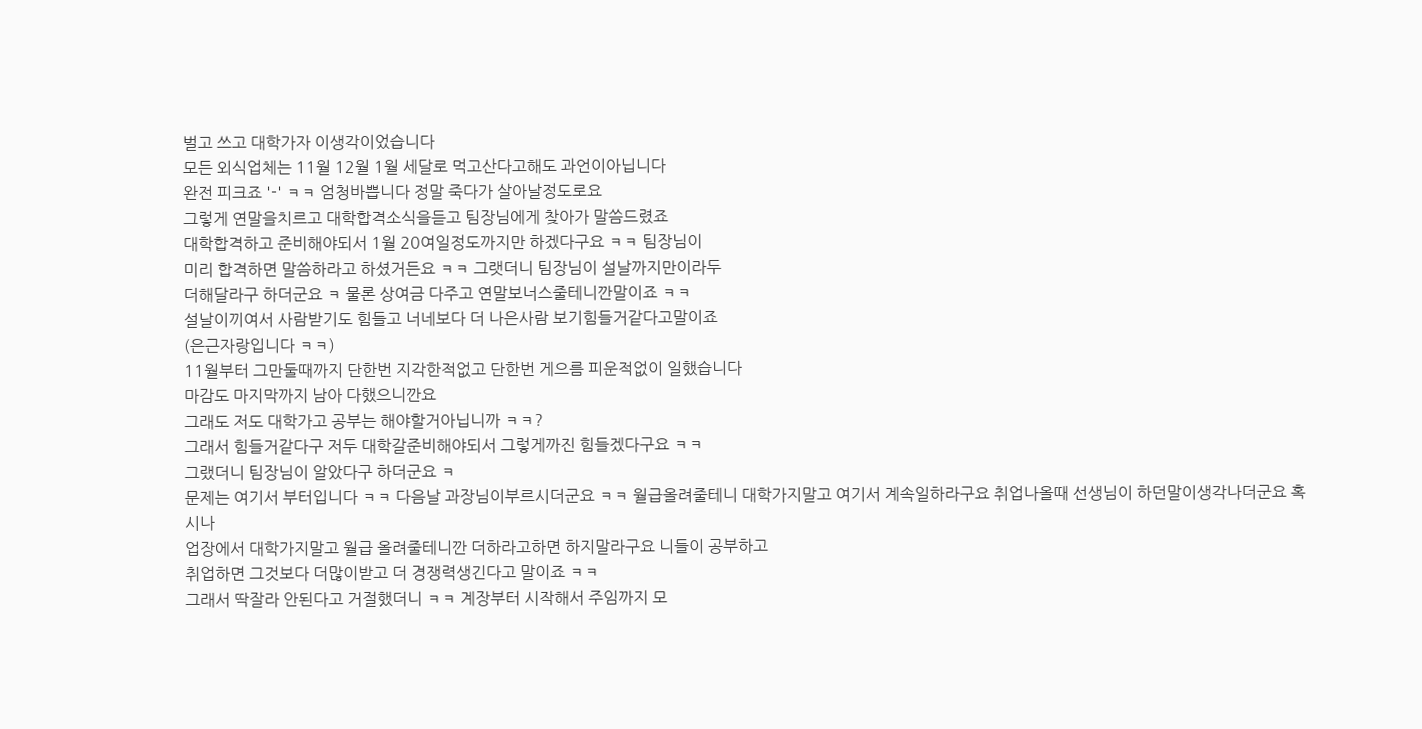벌고 쓰고 대학가자 이생각이었습니다
모든 외식업체는 11월 12월 1월 세달로 먹고산다고해도 과언이아닙니다
완전 피크죠 '-' ㅋㅋ 엄청바쁩니다 정말 죽다가 살아날정도로요
그렇게 연말을치르고 대학합격소식을듣고 팀장님에게 찾아가 말씀드렸죠
대학합격하고 준비해야되서 1월 20여일정도까지만 하겠다구요 ㅋㅋ 팀장님이
미리 합격하면 말씀하라고 하셨거든요 ㅋㅋ 그랫더니 팀장님이 설날까지만이라두
더해달라구 하더군요 ㅋ 물론 상여금 다주고 연말보너스줄테니깐말이죠 ㅋㅋ
설날이끼여서 사람받기도 힘들고 너네보다 더 나은사람 보기힘들거같다고말이죠
(은근자랑입니다 ㅋㅋ)
11월부터 그만둘때까지 단한번 지각한적없고 단한번 게으름 피운적없이 일했습니다
마감도 마지막까지 남아 다했으니깐요
그래도 저도 대학가고 공부는 해야할거아닙니까 ㅋㅋ?
그래서 힘들거같다구 저두 대학갈준비해야되서 그렇게까진 힘들겠다구요 ㅋㅋ
그랬더니 팀장님이 알았다구 하더군요 ㅋ
문제는 여기서 부터입니다 ㅋㅋ 다음날 과장님이부르시더군요 ㅋㅋ 월급올려줄테니 대학가지말고 여기서 계속일하라구요 취업나올때 선생님이 하던말이생각나더군요 혹시나
업장에서 대학가지말고 월급 올려줄테니깐 더하라고하면 하지말라구요 니들이 공부하고
취업하면 그것보다 더많이받고 더 경쟁력생긴다고 말이죠 ㅋㅋ
그래서 딱잘라 안된다고 거절했더니 ㅋㅋ 계장부터 시작해서 주임까지 모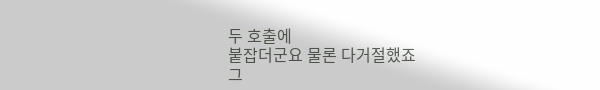두 호출에
붙잡더군요 물론 다거절했죠
그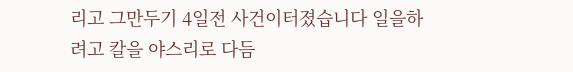리고 그만두기 4일전 사건이터졌습니다 일을하려고 칼을 야스리로 다듬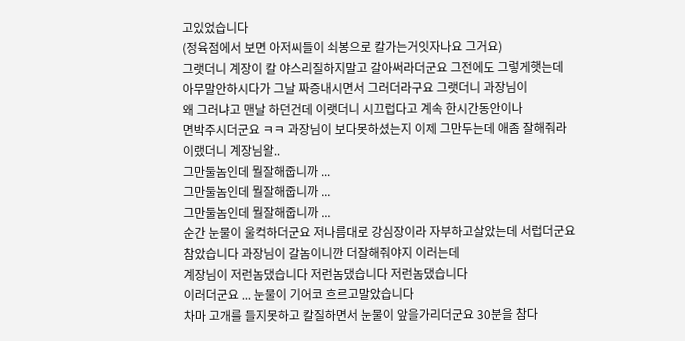고있었습니다
(정육점에서 보면 아저씨들이 쇠봉으로 칼가는거잇자나요 그거요)
그랫더니 계장이 칼 야스리질하지말고 갈아써라더군요 그전에도 그렇게햇는데
아무말안하시다가 그날 짜증내시면서 그러더라구요 그랫더니 과장님이
왜 그러냐고 맨날 하던건데 이랫더니 시끄럽다고 계속 한시간동안이나
면박주시더군요 ㅋㅋ 과장님이 보다못하셨는지 이제 그만두는데 애좀 잘해줘라
이랬더니 계장님왈..
그만둘놈인데 뭘잘해줍니까 ...
그만둘놈인데 뭘잘해줍니까 ...
그만둘놈인데 뭘잘해줍니까 ...
순간 눈물이 울컥하더군요 저나름대로 강심장이라 자부하고살았는데 서럽더군요
참았습니다 과장님이 갈놈이니깐 더잘해줘야지 이러는데
계장님이 저런놈댔습니다 저런놈댔습니다 저런놈댔습니다
이러더군요 ... 눈물이 기어코 흐르고말았습니다
차마 고개를 들지못하고 칼질하면서 눈물이 앞을가리더군요 30분을 참다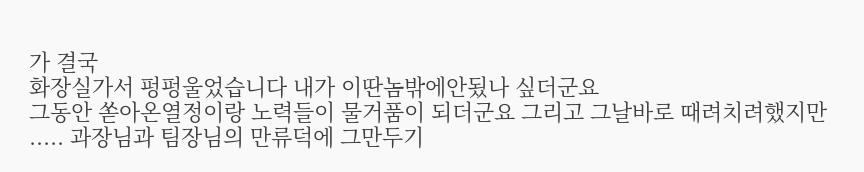가 결국
화장실가서 펑펑울었습니다 내가 이딴놈밖에안됬나 싶더군요
그동안 쏟아온열정이랑 노력들이 물거품이 되더군요 그리고 그날바로 때려치려했지만
..... 과장님과 팀장님의 만류덕에 그만두기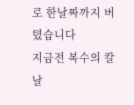로 한날짜까지 버텼습니다
지금전 복수의 칼날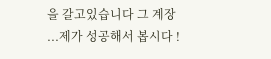을 갈고있습니다 그 계장 ...제가 성공해서 봅시다 !